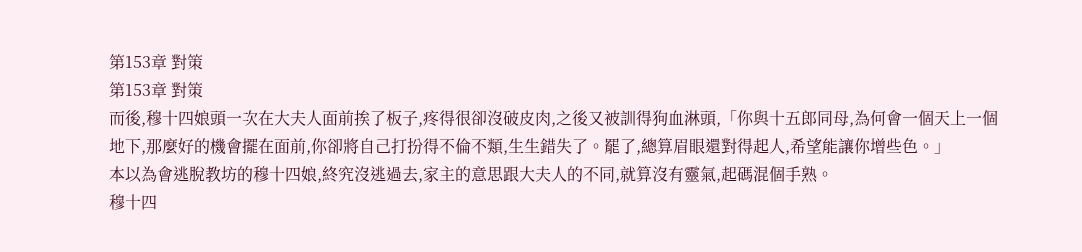第153章 對策
第153章 對策
而後,穆十四娘頭一次在大夫人面前挨了板子,疼得很卻沒破皮肉,之後又被訓得狗血淋頭,「你與十五郎同母,為何會一個天上一個地下,那麼好的機會擺在面前,你卻將自己打扮得不倫不類,生生錯失了。罷了,總算眉眼還對得起人,希望能讓你增些色。」
本以為會逃脫教坊的穆十四娘,終究沒逃過去,家主的意思跟大夫人的不同,就算沒有靈氣,起碼混個手熟。
穆十四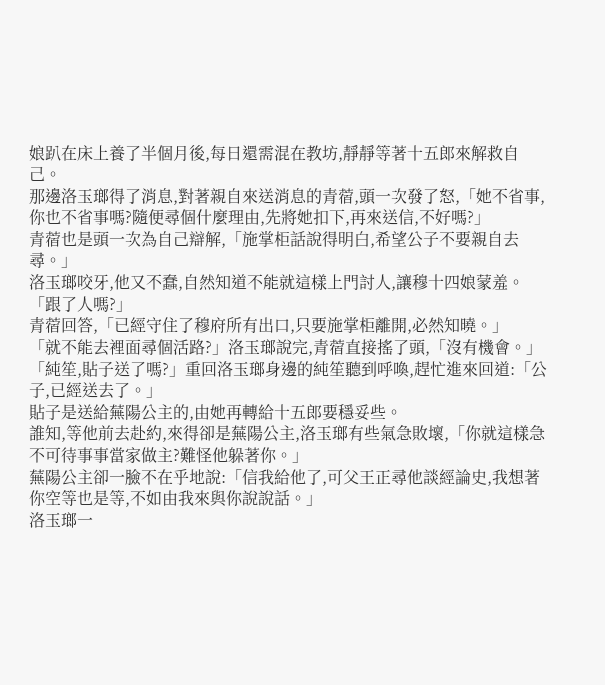娘趴在床上養了半個月後,每日還需混在教坊,靜靜等著十五郎來解救自己。
那邊洛玉瑯得了消息,對著親自來送消息的青蓿,頭一次發了怒,「她不省事,你也不省事嗎?隨便尋個什麼理由,先將她扣下,再來送信,不好嗎?」
青蓿也是頭一次為自己辯解,「施掌柜話說得明白,希望公子不要親自去尋。」
洛玉瑯咬牙,他又不蠢,自然知道不能就這樣上門討人,讓穆十四娘蒙羞。「跟了人嗎?」
青蓿回答,「已經守住了穆府所有出口,只要施掌柜離開,必然知曉。」
「就不能去裡面尋個活路?」洛玉瑯說完,青蓿直接搖了頭,「沒有機會。」
「純笙,貼子送了嗎?」重回洛玉瑯身邊的純笙聽到呼喚,趕忙進來回道:「公子,已經送去了。」
貼子是送給蕪陽公主的,由她再轉給十五郎要穩妥些。
誰知,等他前去赴約,來得卻是蕪陽公主,洛玉瑯有些氣急敗壞,「你就這樣急不可待事事當家做主?難怪他躲著你。」
蕪陽公主卻一臉不在乎地說:「信我給他了,可父王正尋他談經論史,我想著你空等也是等,不如由我來與你說說話。」
洛玉瑯一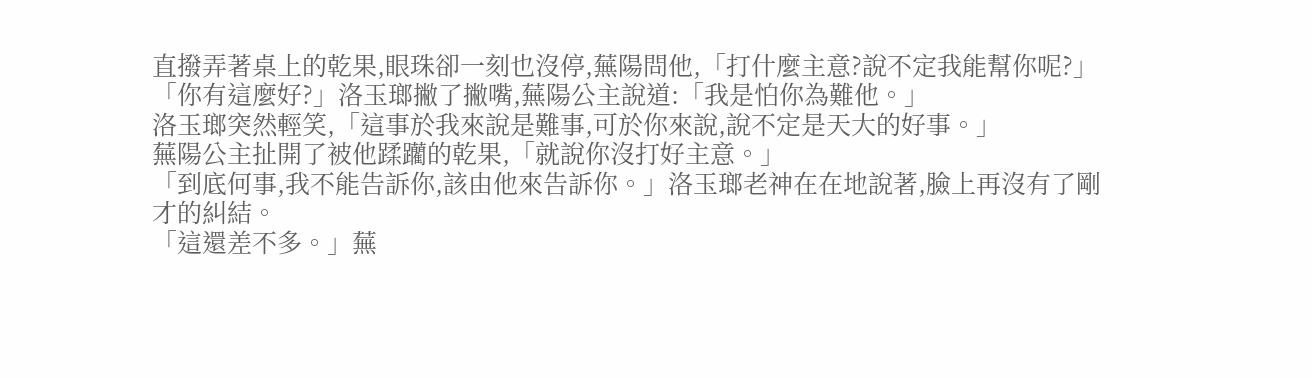直撥弄著桌上的乾果,眼珠卻一刻也沒停,蕪陽問他,「打什麼主意?說不定我能幫你呢?」
「你有這麼好?」洛玉瑯撇了撇嘴,蕪陽公主說道:「我是怕你為難他。」
洛玉瑯突然輕笑,「這事於我來說是難事,可於你來說,說不定是天大的好事。」
蕪陽公主扯開了被他蹂躪的乾果,「就說你沒打好主意。」
「到底何事,我不能告訴你,該由他來告訴你。」洛玉瑯老神在在地說著,臉上再沒有了剛才的糾結。
「這還差不多。」蕪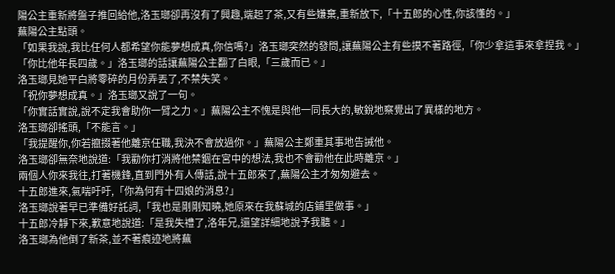陽公主重新將盤子推回給他,洛玉瑯卻再沒有了興趣,端起了茶,又有些嫌棄,重新放下,「十五郎的心性,你該懂的。」
蕪陽公主點頭。
「如果我說,我比任何人都希望你能夢想成真,你信嗎?」洛玉瑯突然的發問,讓蕪陽公主有些摸不著路徑,「你少拿這事來拿捏我。」
「你比他年長四歲。」洛玉瑯的話讓蕪陽公主翻了白眼,「三歲而已。」
洛玉瑯見她平白將零碎的月份弄丟了,不禁失笑。
「祝你夢想成真。」洛玉瑯又說了一句。
「你實話實說,說不定我會助你一臂之力。」蕪陽公主不愧是與他一同長大的,敏銳地察覺出了異樣的地方。
洛玉瑯卻搖頭,「不能言。」
「我提醒你,你若攛掇著他離京任職,我決不會放過你。」蕪陽公主鄭重其事地告誡他。
洛玉瑯卻無奈地說道:「我勸你打消將他禁錮在宮中的想法,我也不會勸他在此時離京。」
兩個人你來我往,打著機鋒,直到門外有人傳話,說十五郎來了,蕪陽公主才匆匆避去。
十五郎進來,氣喘吁吁,「你為何有十四娘的消息?」
洛玉瑯說著早已準備好託詞,「我也是剛剛知曉,她原來在我蘇城的店鋪里做事。」
十五郎冷靜下來,歉意地說道:「是我失禮了,洛年兄,還望詳細地說予我聽。」
洛玉瑯為他倒了新茶,並不著痕迹地將蕪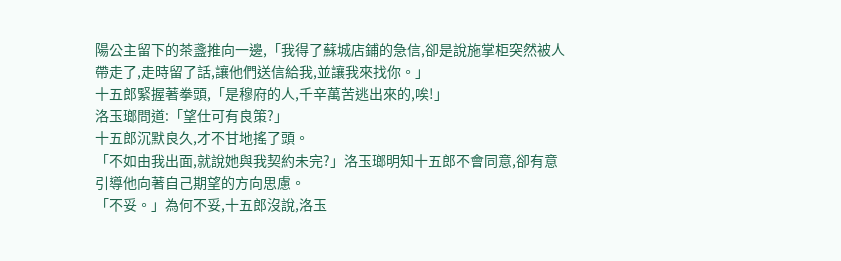陽公主留下的茶盞推向一邊,「我得了蘇城店鋪的急信,卻是說施掌柜突然被人帶走了,走時留了話,讓他們送信給我,並讓我來找你。」
十五郎緊握著拳頭,「是穆府的人,千辛萬苦逃出來的,唉!」
洛玉瑯問道:「望仕可有良策?」
十五郎沉默良久,才不甘地搖了頭。
「不如由我出面,就說她與我契約未完?」洛玉瑯明知十五郎不會同意,卻有意引導他向著自己期望的方向思慮。
「不妥。」為何不妥,十五郎沒說,洛玉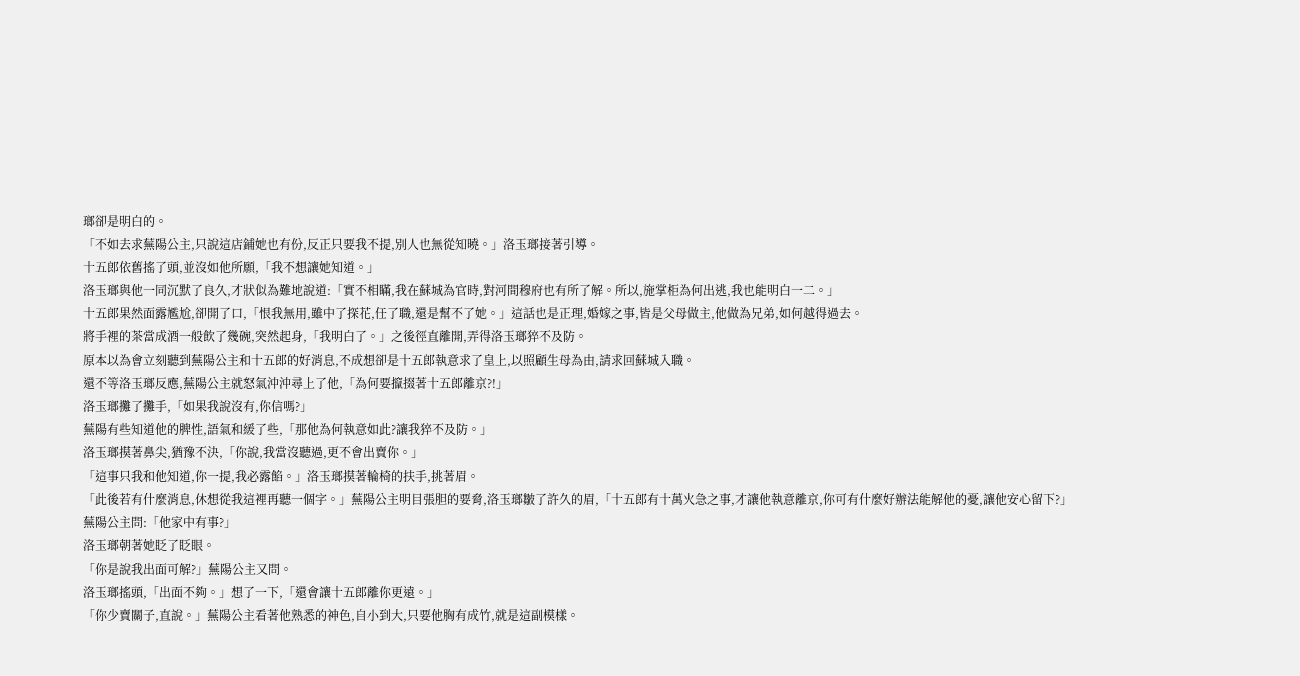瑯卻是明白的。
「不如去求蕪陽公主,只說這店鋪她也有份,反正只要我不提,別人也無從知曉。」洛玉瑯接著引導。
十五郎依舊搖了頭,並沒如他所願,「我不想讓她知道。」
洛玉瑯與他一同沉默了良久,才狀似為難地說道:「實不相瞞,我在蘇城為官時,對河間穆府也有所了解。所以,施掌柜為何出逃,我也能明白一二。」
十五郎果然面露尷尬,卻開了口,「恨我無用,雖中了探花,任了職,還是幫不了她。」這話也是正理,婚嫁之事,皆是父母做主,他做為兄弟,如何越得過去。
將手裡的茶當成酒一般飲了幾碗,突然起身,「我明白了。」之後徑直離開,弄得洛玉瑯猝不及防。
原本以為會立刻聽到蕪陽公主和十五郎的好消息,不成想卻是十五郎執意求了皇上,以照顧生母為由,請求回蘇城入職。
還不等洛玉瑯反應,蕪陽公主就怒氣沖沖尋上了他,「為何要攛掇著十五郎離京?!」
洛玉瑯攤了攤手,「如果我說沒有,你信嗎?」
蕪陽有些知道他的脾性,語氣和緩了些,「那他為何執意如此?讓我猝不及防。」
洛玉瑯摸著鼻尖,猶豫不決,「你說,我當沒聽過,更不會出賣你。」
「這事只我和他知道,你一提,我必露餡。」洛玉瑯摸著輪椅的扶手,挑著眉。
「此後若有什麼消息,休想從我這裡再聽一個字。」蕪陽公主明目張胆的要脅,洛玉瑯皺了許久的眉,「十五郎有十萬火急之事,才讓他執意離京,你可有什麼好辦法能解他的憂,讓他安心留下?」
蕪陽公主問:「他家中有事?」
洛玉瑯朝著她眨了眨眼。
「你是說我出面可解?」蕪陽公主又問。
洛玉瑯搖頭,「出面不夠。」想了一下,「還會讓十五郎離你更遠。」
「你少賣關子,直說。」蕪陽公主看著他熟悉的神色,自小到大,只要他胸有成竹,就是這副模樣。